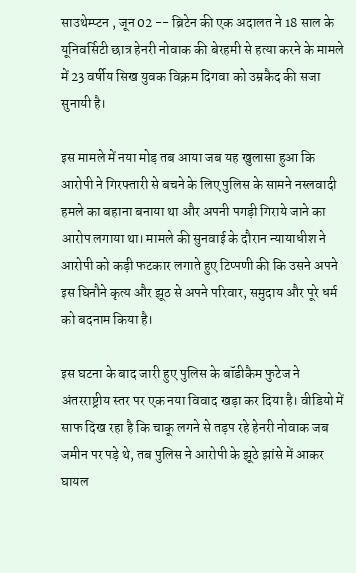साउथेम्प्टन , जून 02 -- ब्रिटेन की एक अदालत ने 18 साल के यूनिवर्सिटी छात्र हेनरी नोवाक की बेरहमी से हत्या करने के मामले में 23 वर्षीय सिख युवक विक्रम दिगवा को उम्रकैद की सजा सुनायी है।

इस मामले में नया मोड़ तब आया जब यह खुलासा हुआ कि आरोपी ने गिरफ्तारी से बचने के लिए पुलिस के सामने नस्लवादी हमले का बहाना बनाया था और अपनी पगड़ी गिराये जाने का आरोप लगाया था। मामले की सुनवाई के दौरान न्यायाधीश ने आरोपी को कड़ी फटकार लगाते हुए टिप्पणी की कि उसने अपने इस घिनौने कृत्य और झूठ से अपने परिवार, समुदाय और पूरे धर्म को बदनाम किया है।

इस घटना के बाद जारी हुए पुलिस के बॉडीकैम फुटेज ने अंतरराष्ट्रीय स्तर पर एक नया विवाद खड़ा कर दिया है। वीडियो में साफ दिख रहा है कि चाकू लगने से तड़प रहे हेनरी नोवाक जब जमीन पर पड़े थे, तब पुलिस ने आरोपी के झूठे झांसे में आकर घायल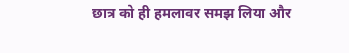छात्र को ही हमलावर समझ लिया और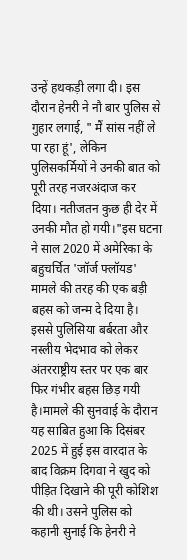उन्हें हथकड़ी लगा दी। इस दौरान हेनरी ने नौ बार पुलिस से गुहार लगाई, " मैं सांस नहीं ले पा रहा हूं', लेकिन पुलिसकर्मियों ने उनकी बात को पूरी तरह नजरअंदाज कर दिया। नतीजतन कुछ ही देर में उनकी मौत हो गयी।"इस घटना ने साल 2020 में अमेरिका के बहुचर्चित 'जॉर्ज फ्लॉयड' मामले की तरह की एक बड़ी बहस को जन्म दे दिया है। इससे पुलिसिया बर्बरता और नस्लीय भेदभाव को लेकर अंतरराष्ट्रीय स्तर पर एक बार फिर गंभीर बहस छिड़ गयी है।मामले की सुनवाई के दौरान यह साबित हुआ कि दिसंबर 2025 में हुई इस वारदात के बाद विक्रम दिगवा ने खुद को पीड़ित दिखाने की पूरी कोशिश की थी। उसने पुलिस को कहानी सुनाई कि हेनरी ने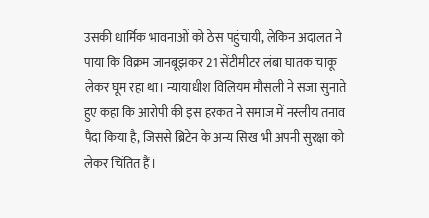उसकी धार्मिक भावनाओं को ठेस पहुंचायी, लेकिन अदालत ने पाया कि विक्रम जानबूझकर 21 सेंटीमीटर लंबा घातक चाकू लेकर घूम रहा था। न्यायाधीश विलियम मौसली ने सजा सुनाते हुए कहा कि आरोपी की इस हरकत ने समाज में नस्लीय तनाव पैदा किया है, जिससे ब्रिटेन के अन्य सिख भी अपनी सुरक्षा को लेकर चिंतित हैं।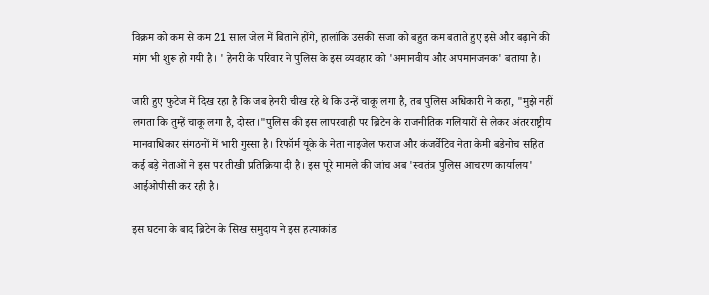विक्रम को कम से कम 21 साल जेल में बिताने होंगे, हालांकि उसकी सजा को बहुत कम बताते हुए इसे और बढ़ाने की मांग भी शुरू हो गयी है। ' हेनरी के परिवार ने पुलिस के इस व्यवहार को 'अमानवीय और अपमानजनक' बताया है।

जारी हुए फुटेज में दिख रहा है कि जब हेनरी चीख रहे थे कि उन्हें चाकू लगा है, तब पुलिस अधिकारी ने कहा, "मुझे नहीं लगता कि तुम्हें चाकू लगा है, दोस्त।"पुलिस की इस लापरवाही पर ब्रिटेन के राजनीतिक गलियारों से लेकर अंतरराष्ट्रीय मानवाधिकार संगठनों में भारी गुस्सा है। रिफॉर्म यूके के नेता नाइजेल फराज और कंजर्वेटिव नेता केमी बडेनोच सहित कई बड़े नेताओं ने इस पर तीखी प्रतिक्रिया दी है। इस पूरे मामले की जांच अब 'स्वतंत्र पुलिस आचरण कार्यालय' आईओपीसी कर रही है।

इस घटना के बाद ब्रिटेन के सिख समुदाय ने इस हत्याकांड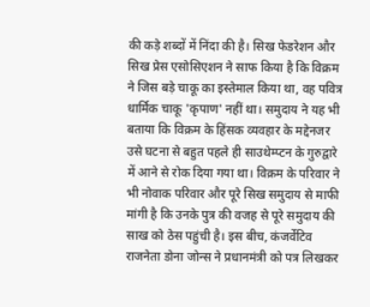की कड़े शब्दों में निंदा की है। सिख फेडरेशन और सिख प्रेस एसोसिएशन ने साफ किया है कि विक्रम ने जिस बड़े चाकू का इस्तेमाल किया था, वह पवित्र धार्मिक चाकू 'कृपाण' नहीं था। समुदाय ने यह भी बताया कि विक्रम के हिंसक व्यवहार के मद्देनजर उसे घटना से बहुत पहले ही साउथेम्प्टन के गुरुद्वारे में आने से रोक दिया गया था। विक्रम के परिवार ने भी नोवाक परिवार और पूरे सिख समुदाय से माफी मांगी है कि उनके पुत्र की वजह से पूरे समुदाय की साख को ठेस पहुंची है। इस बीच, कंजर्वेटिव राजनेता डोना जोन्स ने प्रधानमंत्री को पत्र लिखकर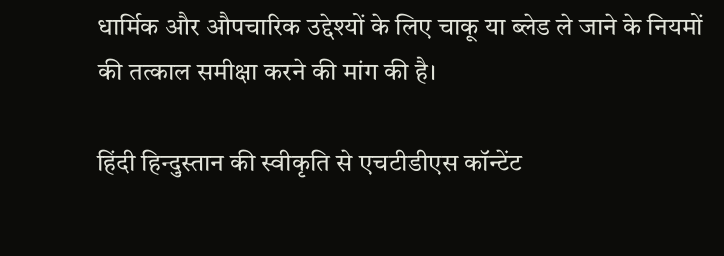धार्मिक और औपचारिक उद्देश्यों के लिए चाकू या ब्लेड ले जाने के नियमों की तत्काल समीक्षा करने की मांग की है।

हिंदी हिन्दुस्तान की स्वीकृति से एचटीडीएस कॉन्टेंट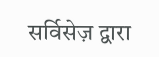सर्विसेज़ द्वारा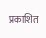प्रकाशित